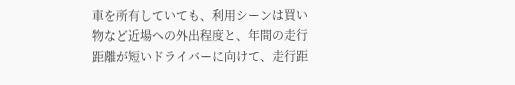車を所有していても、利用シーンは買い物など近場への外出程度と、年間の走行距離が短いドライバーに向けて、走行距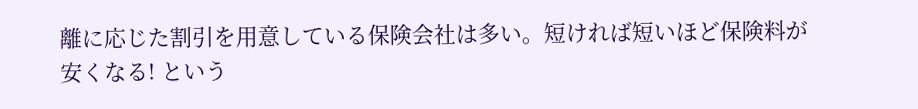離に応じた割引を用意している保険会社は多い。短ければ短いほど保険料が安くなる! という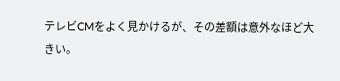テレビCMをよく見かけるが、その差額は意外なほど大きい。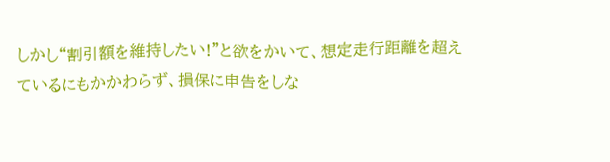しかし“割引額を維持したい!”と欲をかいて、想定走行距離を超えているにもかかわらず、損保に申告をしな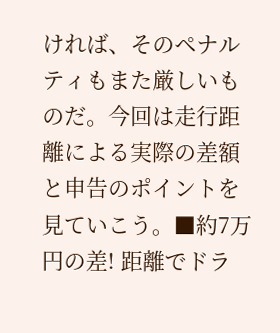ければ、そのペナルティもまた厳しいものだ。今回は走行距離による実際の差額と申告のポイントを見ていこう。■約7万円の差! 距離でドラ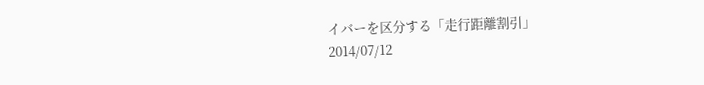イバーを区分する「走行距離割引」
2014/07/12